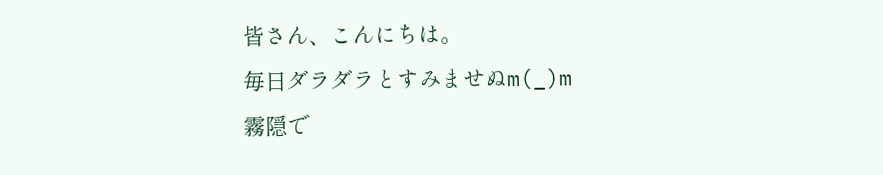皆さん、こんにちは。
毎日ダラダラとすみませぬm(_)m
霧隠で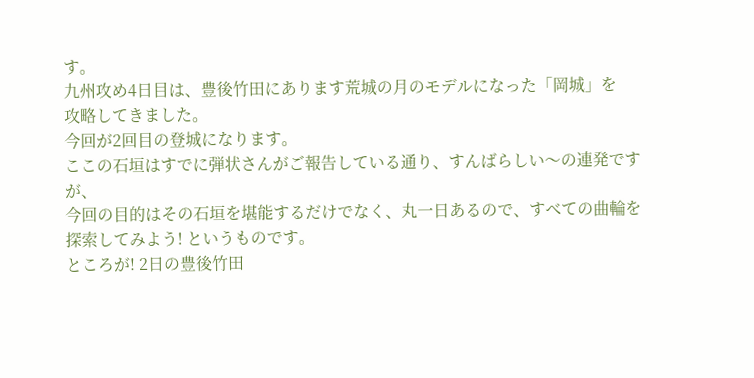す。
九州攻め4日目は、豊後竹田にあります荒城の月のモデルになった「岡城」を
攻略してきました。
今回が2回目の登城になります。
ここの石垣はすでに弾状さんがご報告している通り、すんばらしい〜の連発ですが、
今回の目的はその石垣を堪能するだけでなく、丸一日あるので、すべての曲輪を
探索してみよう! というものです。
ところが! 2日の豊後竹田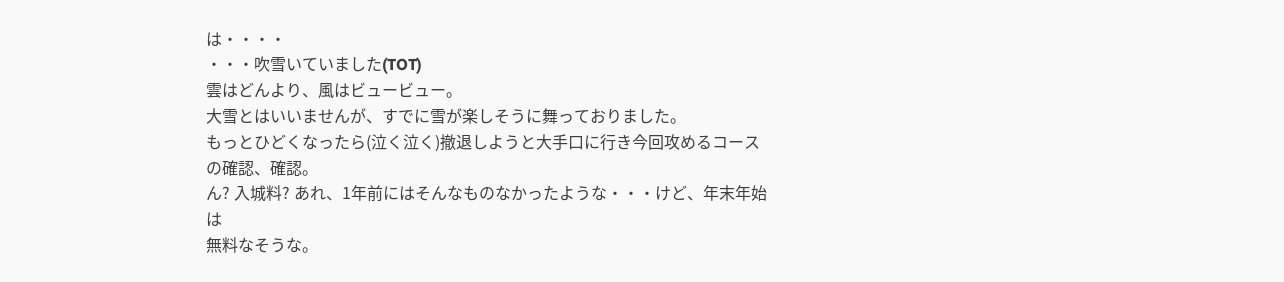は・・・・
・・・吹雪いていました(TOT)
雲はどんより、風はビュービュー。
大雪とはいいませんが、すでに雪が楽しそうに舞っておりました。
もっとひどくなったら(泣く泣く)撤退しようと大手口に行き今回攻めるコース
の確認、確認。
ん? 入城料? あれ、1年前にはそんなものなかったような・・・けど、年末年始
は
無料なそうな。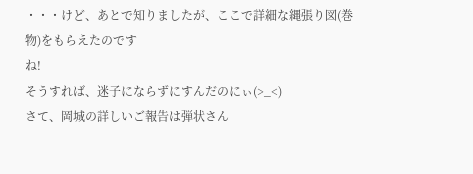・・・けど、あとで知りましたが、ここで詳細な縄張り図(巻物)をもらえたのです
ね!
そうすれば、迷子にならずにすんだのにぃ(>_<)
さて、岡城の詳しいご報告は弾状さん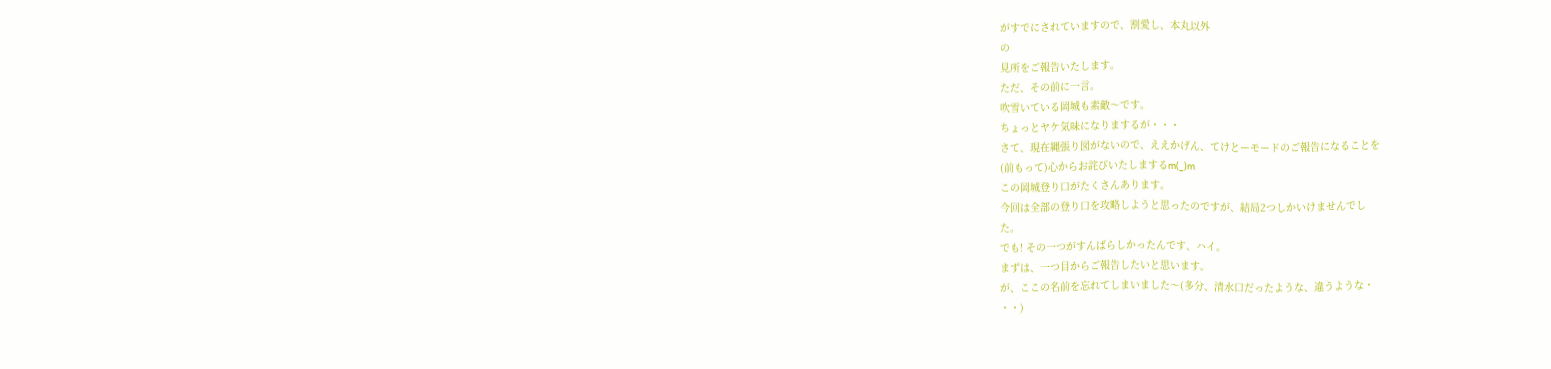がすでにされていますので、割愛し、本丸以外
の
見所をご報告いたします。
ただ、その前に一言。
吹雪いている岡城も素敵〜です。
ちょっとヤケ気味になりまするが・・・
さて、現在縄張り図がないので、ええかげん、てけとーモードのご報告になることを
(前もって)心からお詫びいたしまするm(_)m
この岡城登り口がたくさんあります。
今回は全部の登り口を攻略しようと思ったのですが、結局2つしかいけませんでし
た。
でも! その一つがすんばらしかったんです、ハイ。
まずは、一つ目からご報告したいと思います。
が、ここの名前を忘れてしまいました〜(多分、清水口だったような、違うような・
・・)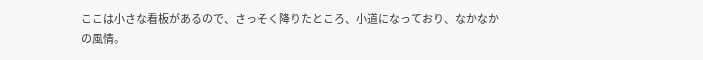ここは小さな看板があるので、さっそく降りたところ、小道になっており、なかなか
の風情。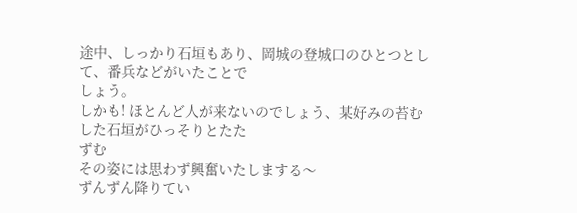途中、しっかり石垣もあり、岡城の登城口のひとつとして、番兵などがいたことで
しょう。
しかも! ほとんど人が来ないのでしょう、某好みの苔むした石垣がひっそりとたた
ずむ
その姿には思わず興奮いたしまする〜
ずんずん降りてい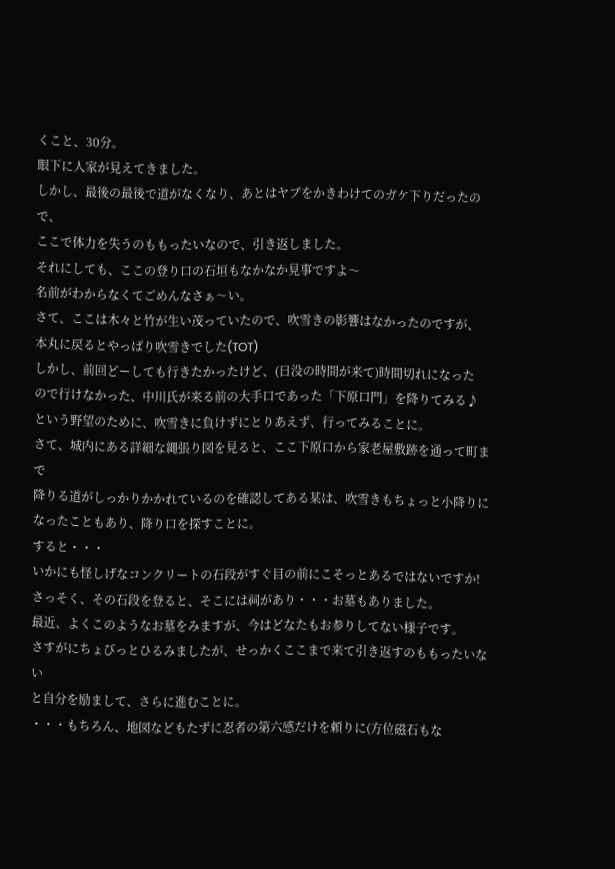くこと、30分。
眼下に人家が見えてきました。
しかし、最後の最後で道がなくなり、あとはヤブをかきわけてのガケ下りだったの
で、
ここで体力を失うのももったいなので、引き返しました。
それにしても、ここの登り口の石垣もなかなか見事ですよ〜
名前がわからなくてごめんなさぁ〜い。
さて、ここは木々と竹が生い茂っていたので、吹雪きの影響はなかったのですが、
本丸に戻るとやっぱり吹雪きでした(TOT)
しかし、前回どーしても行きたかったけど、(日没の時間が来て)時間切れになった
ので行けなかった、中川氏が来る前の大手口であった「下原口門」を降りてみる♪
という野望のために、吹雪きに負けずにとりあえず、行ってみることに。
さて、城内にある詳細な縄張り図を見ると、ここ下原口から家老屋敷跡を通って町ま
で
降りる道がしっかりかかれているのを確認してある某は、吹雪きもちょっと小降りに
なったこともあり、降り口を探すことに。
すると・・・
いかにも怪しげなコンクリートの石段がすぐ目の前にこそっとあるではないですか!
さっそく、その石段を登ると、そこには祠があり・・・お墓もありました。
最近、よくこのようなお墓をみますが、今はどなたもお参りしてない様子です。
さすがにちょびっとひるみましたが、せっかくここまで来て引き返すのももったいな
い
と自分を励まして、さらに進むことに。
・・・もちろん、地図などもたずに忍者の第六感だけを頼りに(方位磁石もな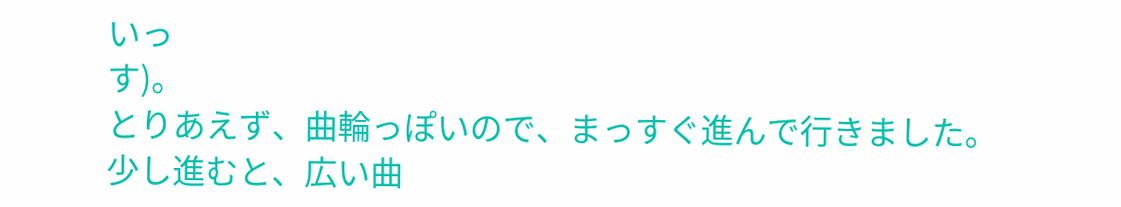いっ
す)。
とりあえず、曲輪っぽいので、まっすぐ進んで行きました。
少し進むと、広い曲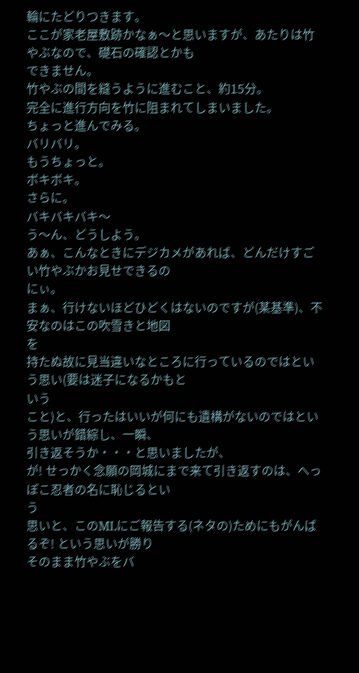輪にたどりつきます。
ここが家老屋敷跡かなぁ〜と思いますが、あたりは竹やぶなので、礎石の確認とかも
できません。
竹やぶの間を縫うように進むこと、約15分。
完全に進行方向を竹に阻まれてしまいました。
ちょっと進んでみる。
バリバリ。
もうちょっと。
ボキボキ。
さらに。
バキバキバキ〜
う〜ん、どうしよう。
あぁ、こんなときにデジカメがあれば、どんだけすごい竹やぶかお見せできるの
にぃ。
まぁ、行けないほどひどくはないのですが(某基準)、不安なのはこの吹雪きと地図
を
持たぬ故に見当違いなところに行っているのではという思い(要は迷子になるかもと
いう
こと)と、行ったはいいが何にも遺構がないのではという思いが錯綜し、一瞬、
引き返そうか・・・と思いましたが、
が! せっかく念願の岡城にまで来て引き返すのは、へっぽこ忍者の名に恥じるとい
う
思いと、このMLにご報告する(ネタの)ためにもがんばるぞ! という思いが勝り
そのまま竹やぶをバ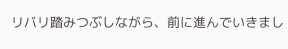リバリ踏みつぶしながら、前に進んでいきまし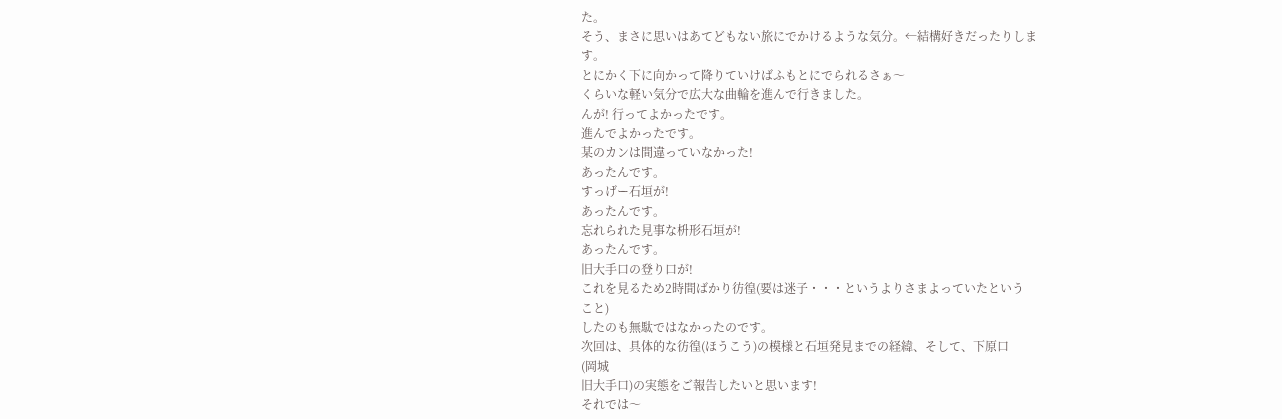た。
そう、まさに思いはあてどもない旅にでかけるような気分。←結構好きだったりしま
す。
とにかく下に向かって降りていけばふもとにでられるさぁ〜
くらいな軽い気分で広大な曲輪を進んで行きました。
んが! 行ってよかったです。
進んでよかったです。
某のカンは間違っていなかった!
あったんです。
すっげー石垣が!
あったんです。
忘れられた見事な枡形石垣が!
あったんです。
旧大手口の登り口が!
これを見るため2時間ばかり彷徨(要は迷子・・・というよりさまよっていたという
こと)
したのも無駄ではなかったのです。
次回は、具体的な彷徨(ほうこう)の模様と石垣発見までの経緯、そして、下原口
(岡城
旧大手口)の実態をご報告したいと思います!
それでは〜